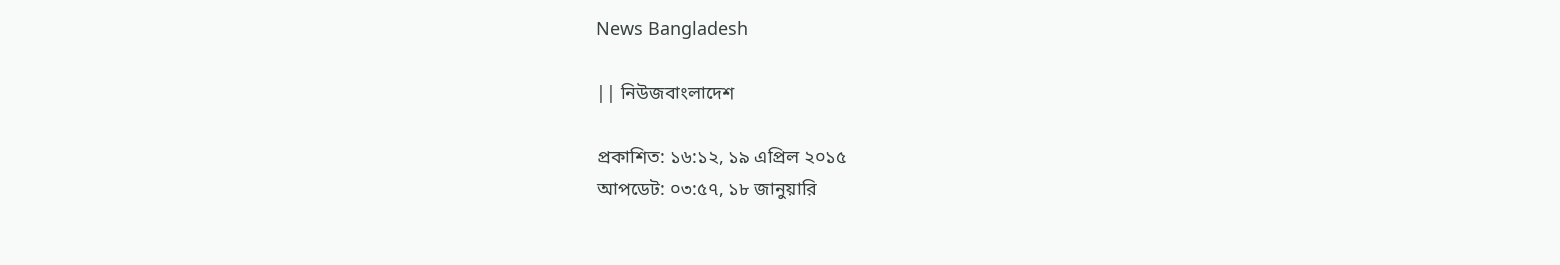News Bangladesh

|| নিউজবাংলাদেশ

প্রকাশিত: ১৬:১২, ১৯ এপ্রিল ২০১৫
আপডেট: ০৩:৫৭, ১৮ জানুয়ারি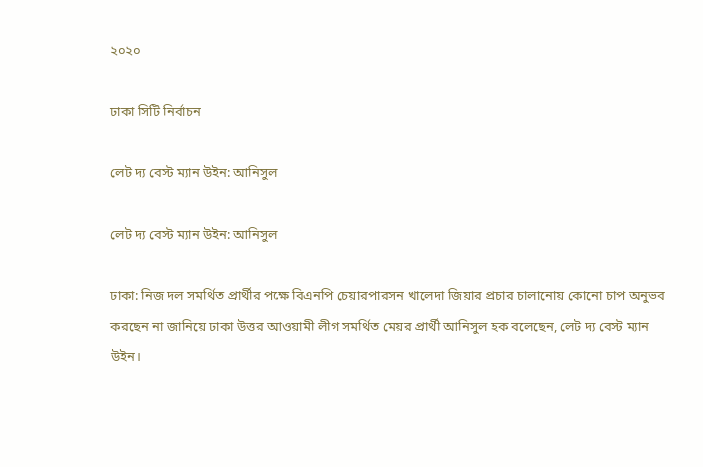২০২০

ঢাকা সিটি নির্বাচন

লেট দ্য বেস্ট ম্যান উইন: আনিসুল

লেট দ্য বেস্ট ম্যান উইন: আনিসুল

ঢাকা: নিজ দল সমর্থিত প্রার্থীর পক্ষে বিএনপি চেয়ারপারসন খালেদা জিয়ার প্রচার চালানোয় কোনো চাপ অনুভব করছেন না জানিয়ে ঢাকা উত্তর আওয়ামী লীগ সমর্থিত মেয়র প্রার্থী আনিসুল হক বলেছেন, লেট দ্য বেস্ট ম্যান উইন।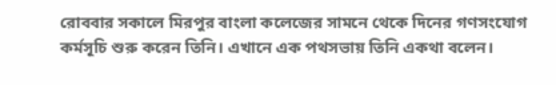রোববার সকালে মিরপুর বাংলা কলেজের সামনে থেকে দিনের গণসংযোগ কর্মসূচি শুরু করেন তিনি। এখানে এক পথসভায় তিনি একথা বলেন।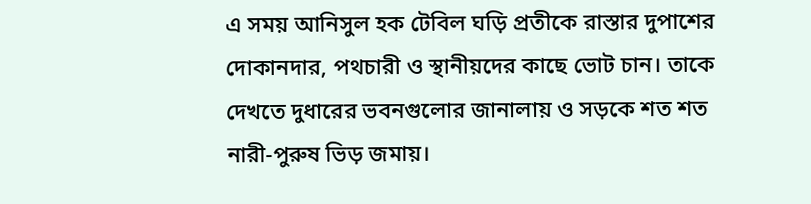এ সময় আনিসুল হক টেবিল ঘড়ি প্রতীকে রাস্তার দুপাশের দোকানদার, পথচারী ও স্থানীয়দের কাছে ভোট চান। তাকে দেখতে দুধারের ভবনগুলোর জানালায় ও সড়কে শত শত নারী-পুরুষ ভিড় জমায়।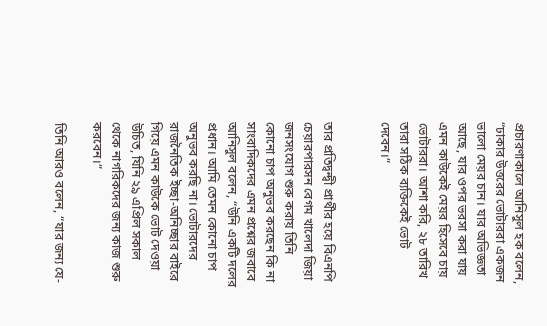প্রচারণাকালে আনিসুল হক বলেন, “ঢাকার উত্তরের ভোটাররা একজন ভালো মেয়র চান। যার অভিজ্ঞতা আছে, যার ওপর ভরসা করা যায় এমন কাউকেই মেয়র হিসেবে চায় ভোটাররা। আশা করি, ২৮ তারিখ তারা সঠিক ব্যক্তিকেই ভোট দেবেন।”


তার প্রতিদ্বন্দ্বী প্রার্থীর হয়ে বিএনপি চেয়ারপারসন বেগম খালেদা জিয়া জনসংযোগ শুরু করায় তিনি কোনো চাপ অনুভব করছেন কি না সাংবাদিকদের এমন প্রশ্নের জবাবে আনিসুল বলেন, “উনি একটি দলের প্রধান। আমি তেমন কোনো চাপ অনুভব করছি না। ভোটারদের রাজনৈতিক ইচ্ছা-অনিচ্ছার বাইরে গিয়ে এমন কাউকে ভোট দেওয়া উচিত, যিনি ২৯ এপ্রিল সকাল থেকে নাগরিকদের জন্য কাজ শুরু করবেন।”

তিনি আরও বলেন, “যার জন্য যে-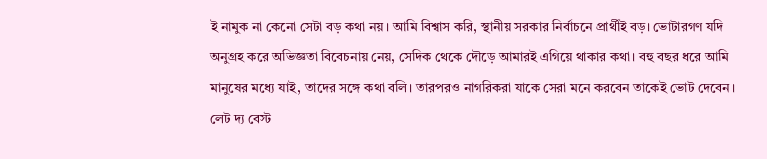ই নামুক না কেনো সেটা বড় কথা নয়। আমি বিশ্বাস করি, স্থানীয় সরকার নির্বাচনে প্রার্থীই বড়। ভোটারগণ যদি অনুগ্রহ করে অভিজ্ঞতা বিবেচনায় নেয়, সেদিক থেকে দৌড়ে আমারই এগিয়ে থাকার কথা। বহু বছর ধরে আমি মানুষের মধ্যে যাই, তাদের সঙ্গে কথা বলি। তারপরও নাগরিকরা যাকে সেরা মনে করবেন তাকেই ভোট দেবেন। লেট দ্য বেস্ট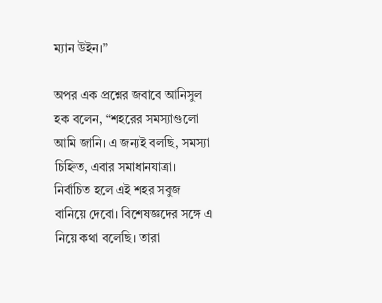ম্যান উইন।”

অপর এক প্রশ্নের জবাবে আনিসুল হক বলেন, “শহরের সমস্যাগুলো আমি জানি। এ জন্যই বলছি, সমস্যা চিহ্নিত, এবার সমাধানযাত্রা। নির্বাচিত হলে এই শহর সবুজ বানিয়ে দেবো। বিশেষজ্ঞদের সঙ্গে এ নিয়ে কথা বলেছি। তারা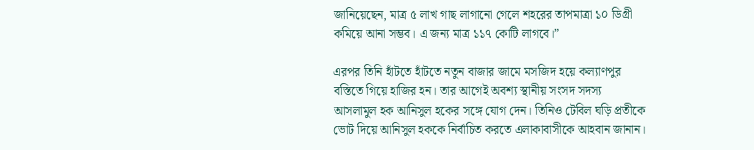জানিয়েছেন, মাত্র ৫ লাখ গাছ লাগানো গেলে শহরের তাপমাত্রা ১০ ডিগ্রী কমিয়ে আনা সম্ভব। এ জন্য মাত্র ১১৭ কোটি লাগবে।”

এরপর তিনি হাঁটতে হাঁটতে নতুন বাজার জামে মসজিদ হয়ে কল্যাণপুর বস্তিতে গিয়ে হাজির হন। তার আগেই অবশ্য স্থানীয় সংসদ সদস্য আসলামুল হক আনিসুল হকের সঙ্গে যোগ দেন। তিনিও টেবিল ঘড়ি প্রতীকে ভোট দিয়ে আনিসুল হককে নির্বাচিত করতে এলাকাবাসীকে আহবান জানান।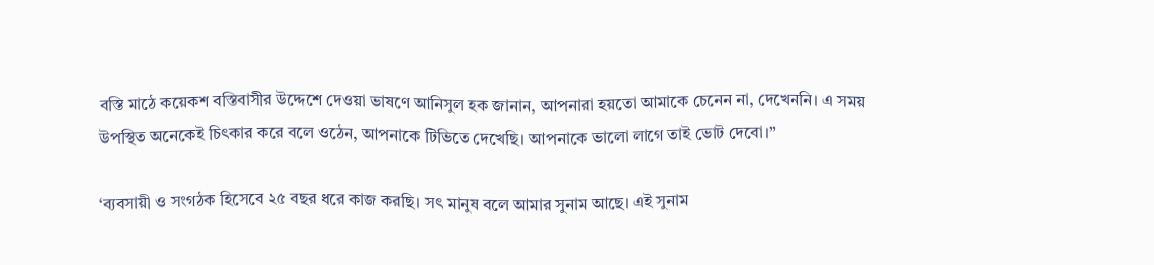বস্তি মাঠে কয়েকশ বস্তিবাসীর উদ্দেশে দেওয়া ভাষণে আনিসুল হক জানান, আপনারা হয়তো আমাকে চেনেন না, দেখেননি। এ সময় উপস্থিত অনেকেই চিৎকার করে বলে ওঠেন, আপনাকে টিভিতে দেখেছি। আপনাকে ভালো লাগে তাই ভোট দেবো।”

‘ব্যবসায়ী ও সংগঠক হিসেবে ২৫ বছর ধরে কাজ করছি। সৎ মানুষ বলে আমার সুনাম আছে। এই সুনাম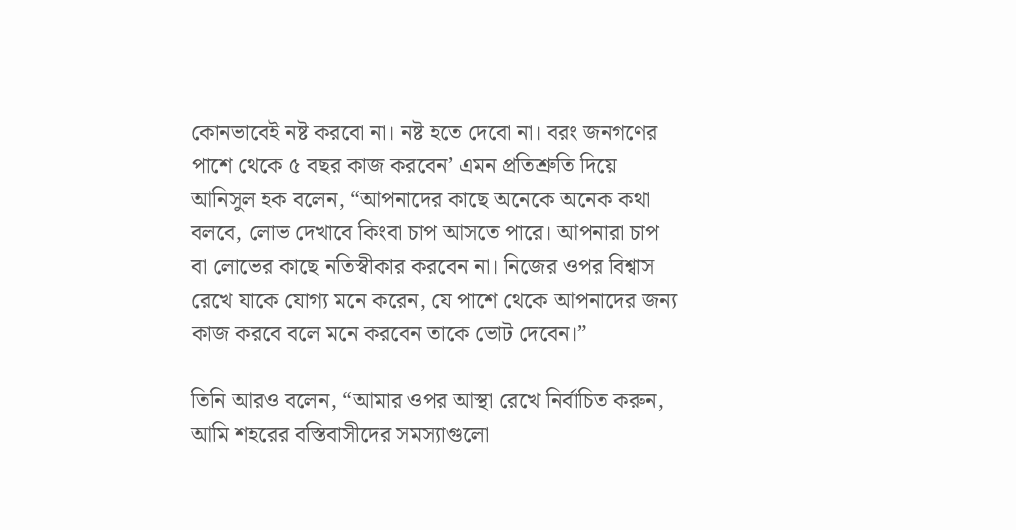কোনভাবেই নষ্ট করবো না। নষ্ট হতে দেবো না। বরং জনগণের পাশে থেকে ৫ বছর কাজ করবেন’ এমন প্রতিশ্রুতি দিয়ে আনিসুল হক বলেন, “আপনাদের কাছে অনেকে অনেক কথা বলবে, লোভ দেখাবে কিংবা চাপ আসতে পারে। আপনারা চাপ বা লোভের কাছে নতিস্বীকার করবেন না। নিজের ওপর বিশ্বাস রেখে যাকে যোগ্য মনে করেন, যে পাশে থেকে আপনাদের জন্য কাজ করবে বলে মনে করবেন তাকে ভোট দেবেন।”

তিনি আরও বলেন, “আমার ওপর আস্থা রেখে নির্বাচিত করুন, আমি শহরের বস্তিবাসীদের সমস্যাগুলো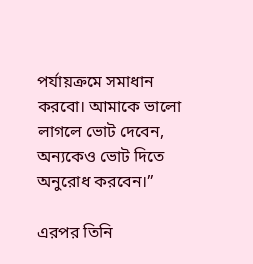পর্যায়ক্রমে সমাধান করবো। আমাকে ভালো লাগলে ভোট দেবেন, অন্যকেও ভোট দিতে অনুরোধ করবেন।”

এরপর তিনি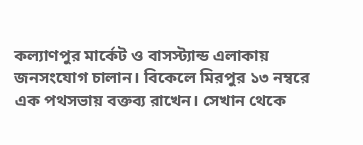কল্যাণপুর মার্কেট ও বাসস্ট্যান্ড এলাকায় জনসংযোগ চালান। বিকেলে মিরপুর ১৩ নম্বরে এক পথসভায় বক্তব্য রাখেন। সেখান থেকে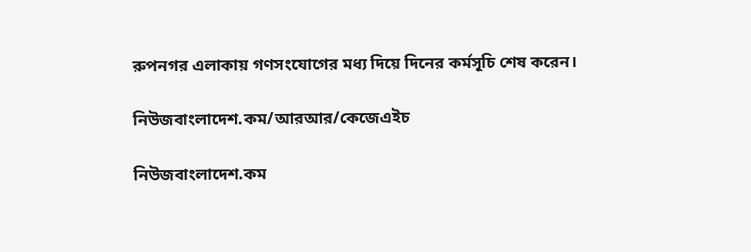রুপনগর এলাকায় গণসংযোগের মধ্য দিয়ে দিনের কর্মসূচি শেষ করেন।

নিউজবাংলাদেশ.কম/আরআর/কেজেএইচ

নিউজবাংলাদেশ.কম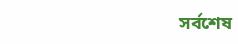সর্বশেষ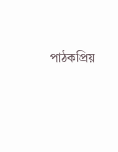পাঠকপ্রিয়